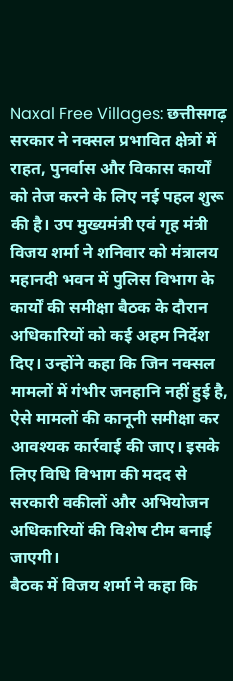Naxal Free Villages: छत्तीसगढ़ सरकार ने नक्सल प्रभावित क्षेत्रों में राहत, पुनर्वास और विकास कार्यों को तेज करने के लिए नई पहल शुरू की है। उप मुख्यमंत्री एवं गृह मंत्री विजय शर्मा ने शनिवार को मंत्रालय महानदी भवन में पुलिस विभाग के कार्यों की समीक्षा बैठक के दौरान अधिकारियों को कई अहम निर्देश दिए। उन्होंने कहा कि जिन नक्सल मामलों में गंभीर जनहानि नहीं हुई है, ऐसे मामलों की कानूनी समीक्षा कर आवश्यक कार्रवाई की जाए। इसके लिए विधि विभाग की मदद से सरकारी वकीलों और अभियोजन अधिकारियों की विशेष टीम बनाई जाएगी।
बैठक में विजय शर्मा ने कहा कि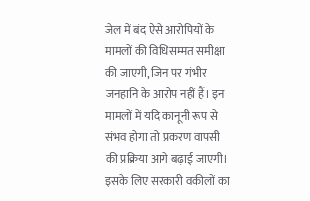जेल में बंद ऐसे आरोपियों के मामलों की विधिसम्मत समीक्षा की जाएगी, जिन पर गंभीर जनहानि के आरोप नहीं हैं। इन मामलों में यदि कानूनी रूप से संभव होगा तो प्रकरण वापसी की प्रक्रिया आगे बढ़ाई जाएगी। इसके लिए सरकारी वकीलों का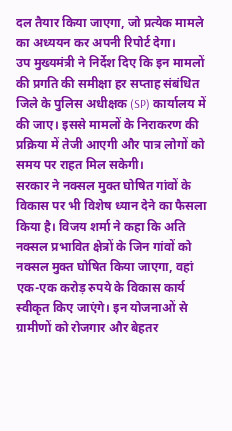दल तैयार किया जाएगा, जो प्रत्येक मामले का अध्ययन कर अपनी रिपोर्ट देगा।
उप मुख्यमंत्री ने निर्देश दिए कि इन मामलों की प्रगति की समीक्षा हर सप्ताह संबंधित जिले के पुलिस अधीक्षक (SP) कार्यालय में की जाए। इससे मामलों के निराकरण की प्रक्रिया में तेजी आएगी और पात्र लोगों को समय पर राहत मिल सकेगी।
सरकार ने नक्सल मुक्त घोषित गांवों के विकास पर भी विशेष ध्यान देने का फैसला किया है। विजय शर्मा ने कहा कि अति नक्सल प्रभावित क्षेत्रों के जिन गांवों को नक्सल मुक्त घोषित किया जाएगा, वहां एक-एक करोड़ रुपये के विकास कार्य स्वीकृत किए जाएंगे। इन योजनाओं से ग्रामीणों को रोजगार और बेहतर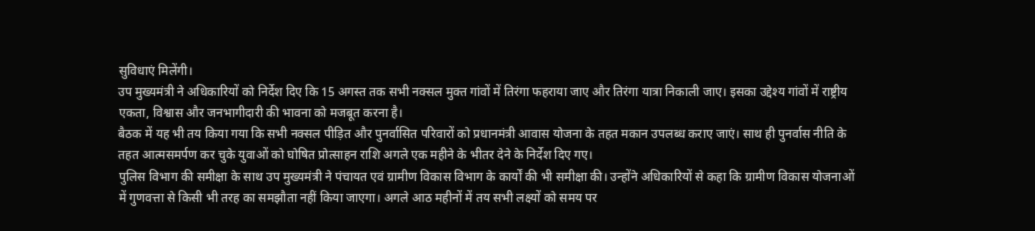सुविधाएं मिलेंगी।
उप मुख्यमंत्री ने अधिकारियों को निर्देश दिए कि 15 अगस्त तक सभी नक्सल मुक्त गांवों में तिरंगा फहराया जाए और तिरंगा यात्रा निकाली जाए। इसका उद्देश्य गांवों में राष्ट्रीय एकता, विश्वास और जनभागीदारी की भावना को मजबूत करना है।
बैठक में यह भी तय किया गया कि सभी नक्सल पीड़ित और पुनर्वासित परिवारों को प्रधानमंत्री आवास योजना के तहत मकान उपलब्ध कराए जाएं। साथ ही पुनर्वास नीति के तहत आत्मसमर्पण कर चुके युवाओं को घोषित प्रोत्साहन राशि अगले एक महीने के भीतर देने के निर्देश दिए गए।
पुलिस विभाग की समीक्षा के साथ उप मुख्यमंत्री ने पंचायत एवं ग्रामीण विकास विभाग के कार्यों की भी समीक्षा की। उन्होंने अधिकारियों से कहा कि ग्रामीण विकास योजनाओं में गुणवत्ता से किसी भी तरह का समझौता नहीं किया जाएगा। अगले आठ महीनों में तय सभी लक्ष्यों को समय पर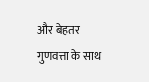और बेहतर गुणवत्ता के साथ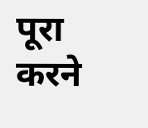पूरा करने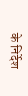के निर्देश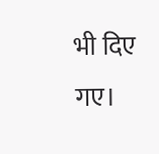भी दिए गए।